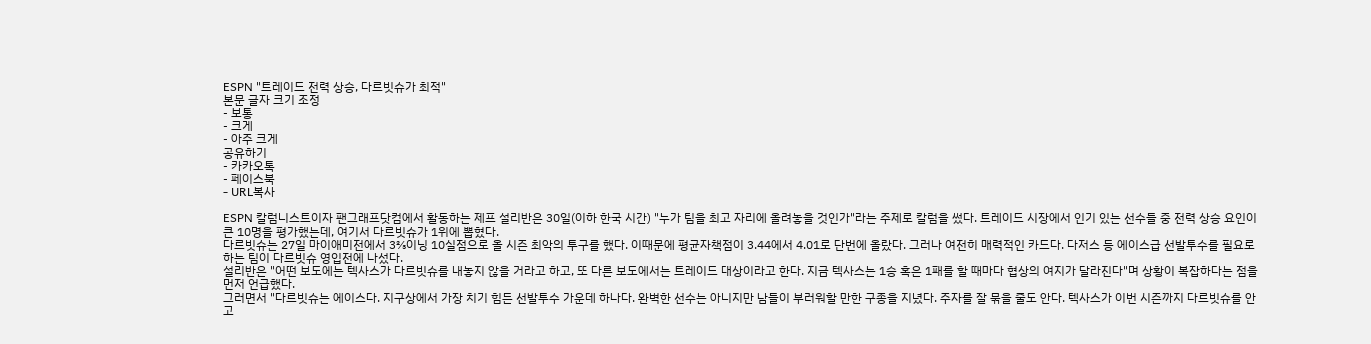ESPN "트레이드 전력 상승, 다르빗슈가 최적"
본문 글자 크기 조정
- 보통
- 크게
- 아주 크게
공유하기
- 카카오톡
- 페이스북
- URL복사

ESPN 칼럼니스트이자 팬그래프닷컴에서 활동하는 제프 설리반은 30일(이하 한국 시간) "누가 팀을 최고 자리에 올려놓을 것인가"라는 주제로 칼럼을 썼다. 트레이드 시장에서 인기 있는 선수들 중 전력 상승 요인이 큰 10명을 평가했는데, 여기서 다르빗슈가 1위에 뽑혔다.
다르빗슈는 27일 마이애미전에서 3⅔이닝 10실점으로 올 시즌 최악의 투구를 했다. 이때문에 평균자책점이 3.44에서 4.01로 단번에 올랐다. 그러나 여전히 매력적인 카드다. 다저스 등 에이스급 선발투수를 필요로 하는 팀이 다르빗슈 영입전에 나섰다.
설리반은 "어떤 보도에는 텍사스가 다르빗슈를 내놓지 않을 거라고 하고, 또 다른 보도에서는 트레이드 대상이라고 한다. 지금 텍사스는 1승 혹은 1패를 할 때마다 협상의 여지가 달라진다"며 상황이 복잡하다는 점을 먼저 언급했다.
그러면서 "다르빗슈는 에이스다. 지구상에서 가장 치기 힘든 선발투수 가운데 하나다. 완벽한 선수는 아니지만 남들이 부러워할 만한 구종을 지녔다. 주자를 잘 묶을 줄도 안다. 텍사스가 이번 시즌까지 다르빗슈를 안고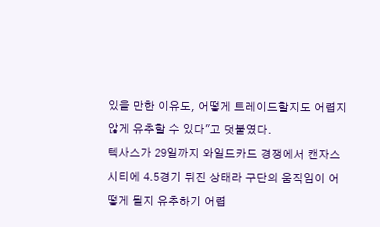있을 만한 이유도, 어떻게 트레이드할지도 어렵지 않게 유추할 수 있다"고 덧붙였다.
텍사스가 29일까지 와일드카드 경쟁에서 캔자스시티에 4.5경기 뒤진 상태라 구단의 움직임이 어떻게 될지 유추하기 어렵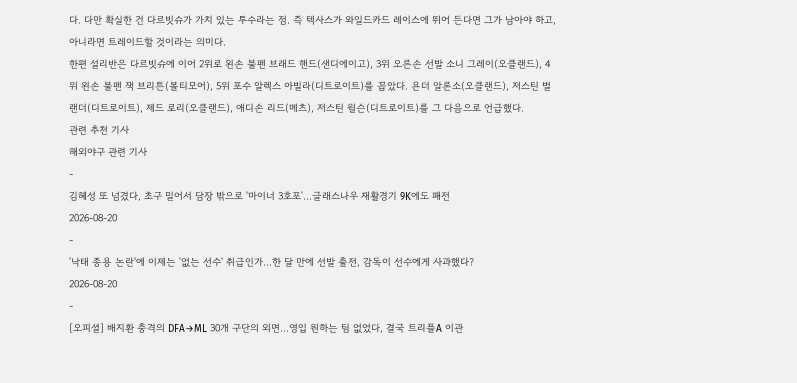다. 다만 확실한 건 다르빗슈가 가치 있는 투수라는 점. 즉 텍사스가 와일드카드 레이스에 뛰어 든다면 그가 남아야 하고, 아니라면 트레이드할 것이라는 의미다.
한편 설리반은 다르빗슈에 이어 2위로 왼손 불펜 브래드 핸드(샌디에이고), 3위 오른손 선발 소니 그레이(오클랜드), 4위 왼손 불펜 잭 브리튼(볼티모어), 5위 포수 알렉스 아빌라(디트로이트)를 꼽았다. 욘더 알론소(오클랜드), 저스틴 벌랜더(디트로이트), 제드 로리(오클랜드), 애디손 리드(메츠), 저스틴 윌슨(디트로이트)를 그 다음으로 언급했다.
관련 추천 기사
해외야구 관련 기사
-
김혜성 또 넘겼다, 초구 밀어서 담장 밖으로 '마이너 3호포'…글래스나우 재활경기 9K에도 패전
2026-08-20
-
'낙태 종용 논란'에 이제는 '없는 선수' 취급인가…한 달 만에 선발 출전, 감독이 선수에게 사과했다?
2026-08-20
-
[오피셜] 배지환 충격의 DFA→ML 30개 구단의 외면…영입 원하는 팀 없었다, 결국 트리플A 이관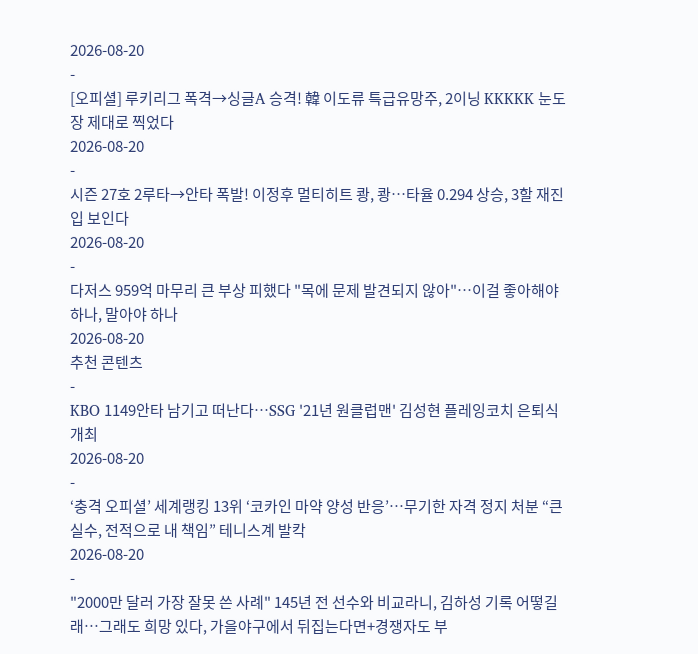2026-08-20
-
[오피셜] 루키리그 폭격→싱글A 승격! 韓 이도류 특급유망주, 2이닝 KKKKK 눈도장 제대로 찍었다
2026-08-20
-
시즌 27호 2루타→안타 폭발! 이정후 멀티히트 쾅, 쾅…타율 0.294 상승, 3할 재진입 보인다
2026-08-20
-
다저스 959억 마무리 큰 부상 피했다 "목에 문제 발견되지 않아"…이걸 좋아해야 하나, 말아야 하나
2026-08-20
추천 콘텐츠
-
KBO 1149안타 남기고 떠난다…SSG '21년 원클럽맨' 김성현 플레잉코치 은퇴식 개최
2026-08-20
-
‘충격 오피셜’ 세계랭킹 13위 ‘코카인 마약 양성 반응’…무기한 자격 정지 처분 “큰 실수, 전적으로 내 책임” 테니스계 발칵
2026-08-20
-
"2000만 달러 가장 잘못 쓴 사례" 145년 전 선수와 비교라니, 김하성 기록 어떻길래…그래도 희망 있다, 가을야구에서 뒤집는다면+경쟁자도 부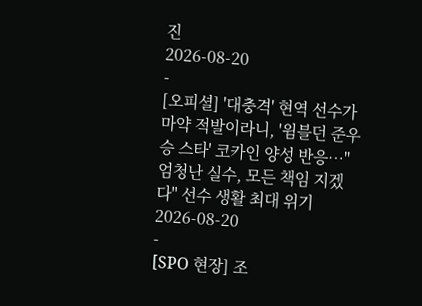진
2026-08-20
-
[오피셜] '대충격' 현역 선수가 마약 적발이라니, '윔블던 준우승 스타' 코카인 양성 반응…"엄청난 실수, 모든 책임 지겠다" 선수 생활 최대 위기
2026-08-20
-
[SPO 현장] 조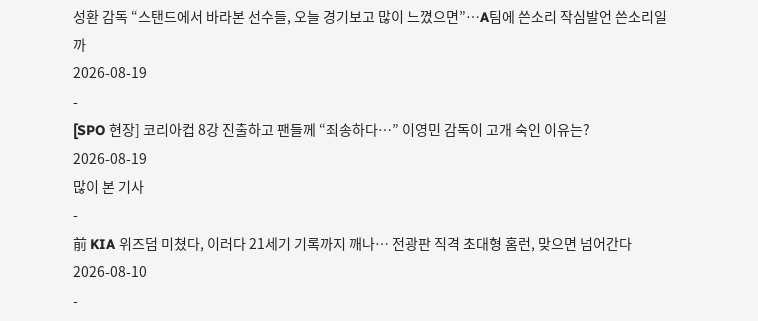성환 감독 “스탠드에서 바라본 선수들, 오늘 경기보고 많이 느꼈으면”…A팀에 쓴소리 작심발언 쓴소리일까
2026-08-19
-
[SPO 현장] 코리아컵 8강 진출하고 팬들께 “죄송하다…” 이영민 감독이 고개 숙인 이유는?
2026-08-19
많이 본 기사
-
前 KIA 위즈덤 미쳤다, 이러다 21세기 기록까지 깨나… 전광판 직격 초대형 홈런, 맞으면 넘어간다
2026-08-10
-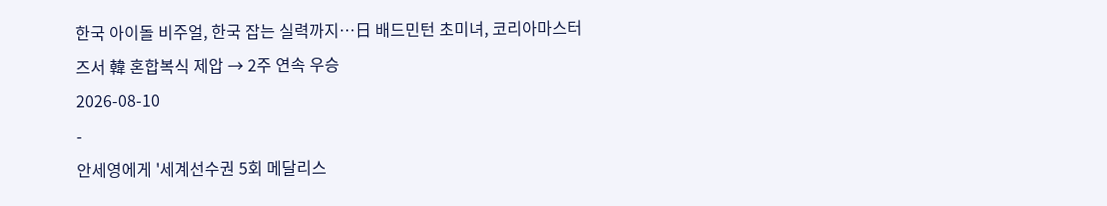한국 아이돌 비주얼, 한국 잡는 실력까지…日 배드민턴 초미녀, 코리아마스터즈서 韓 혼합복식 제압 → 2주 연속 우승
2026-08-10
-
안세영에게 '세계선수권 5회 메달리스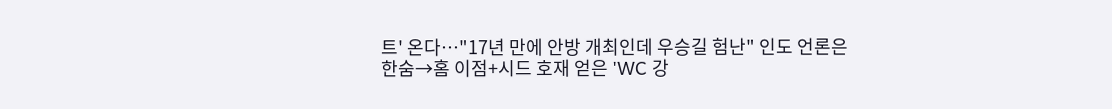트' 온다…"17년 만에 안방 개최인데 우승길 험난" 인도 언론은 한숨→홈 이점+시드 호재 얻은 'WC 강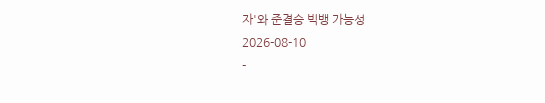자'와 준결승 빅뱅 가능성
2026-08-10
-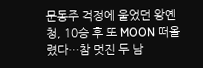문동주 걱정에 울었던 왕옌청, 10승 후 또 MOON 떠올렸다…참 멋진 두 남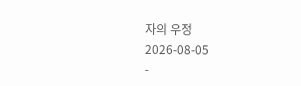자의 우정
2026-08-05
-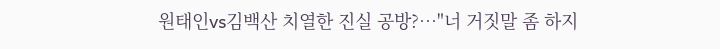원태인vs김백산 치열한 진실 공방?…"너 거짓말 좀 하지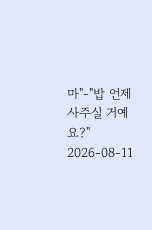마"-"밥 언제 사주실 거예요?"
2026-08-11